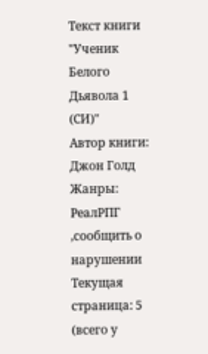Текст книги "Ученик Белого Дьявола 1 (СИ)"
Автор книги: Джон Голд
Жанры:
РеалРПГ
,сообщить о нарушении
Текущая страница: 5 (всего у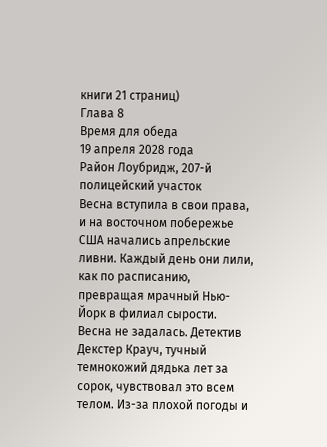книги 21 страниц)
Глава 8
Время для обеда
19 апреля 2028 года
Район Лоубридж, 207-й полицейский участок
Весна вступила в свои права, и на восточном побережье США начались апрельские ливни. Каждый день они лили, как по расписанию, превращая мрачный Нью-Йорк в филиал сырости.
Весна не задалась. Детектив Декстер Крауч, тучный темнокожий дядька лет за сорок, чувствовал это всем телом. Из-за плохой погоды и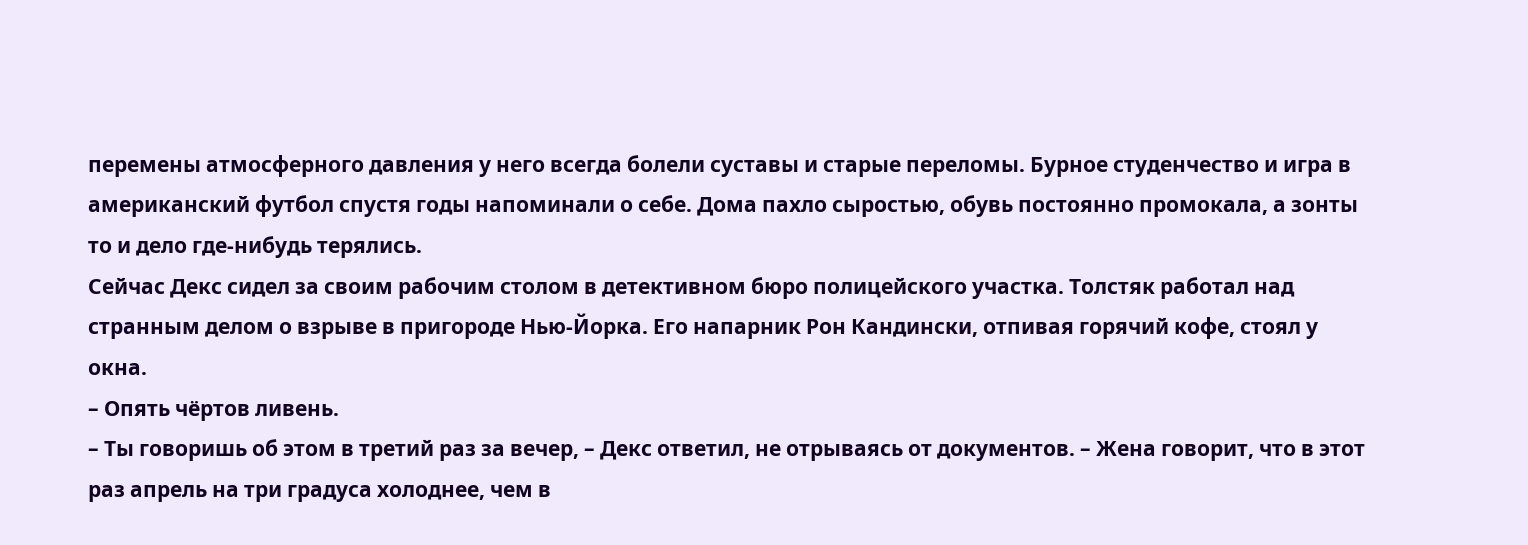перемены атмосферного давления у него всегда болели суставы и старые переломы. Бурное студенчество и игра в американский футбол спустя годы напоминали о себе. Дома пахло сыростью, обувь постоянно промокала, а зонты то и дело где-нибудь терялись.
Сейчас Декс сидел за своим рабочим столом в детективном бюро полицейского участка. Толстяк работал над странным делом о взрыве в пригороде Нью-Йорка. Его напарник Рон Кандински, отпивая горячий кофе, стоял у окна.
– Опять чёртов ливень.
– Ты говоришь об этом в третий раз за вечер, – Декс ответил, не отрываясь от документов. – Жена говорит, что в этот раз апрель на три градуса холоднее, чем в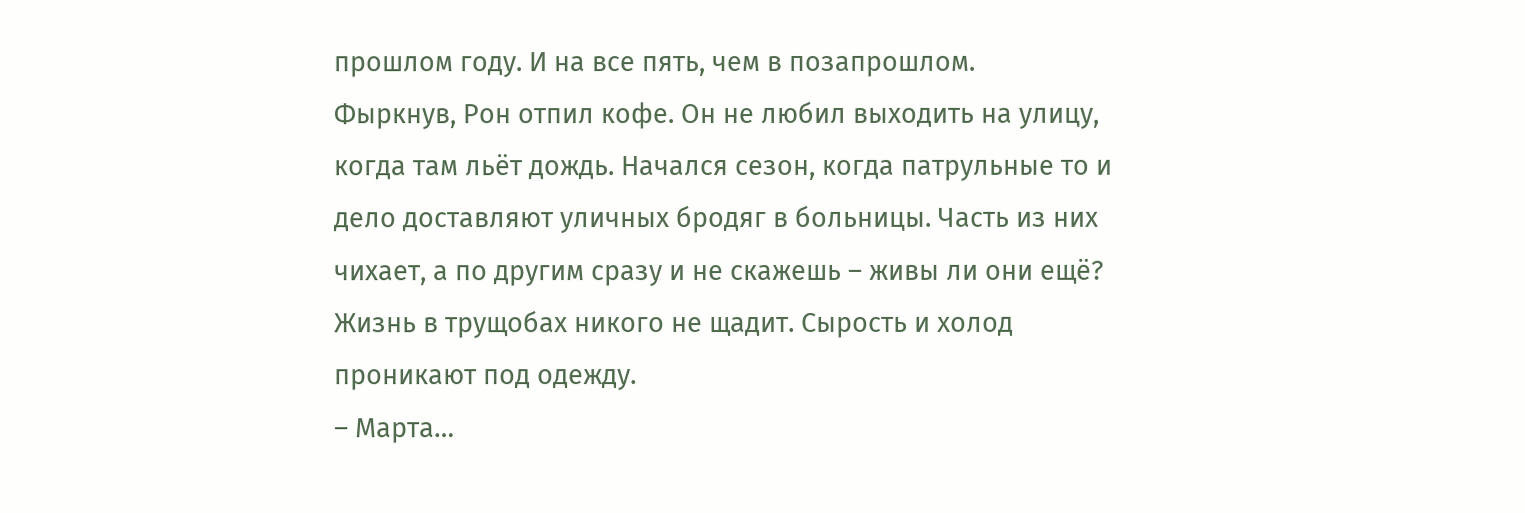прошлом году. И на все пять, чем в позапрошлом.
Фыркнув, Рон отпил кофе. Он не любил выходить на улицу, когда там льёт дождь. Начался сезон, когда патрульные то и дело доставляют уличных бродяг в больницы. Часть из них чихает, а по другим сразу и не скажешь – живы ли они ещё? Жизнь в трущобах никого не щадит. Сырость и холод проникают под одежду.
– Марта…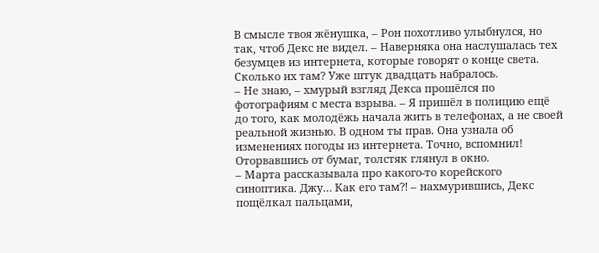В смысле твоя жёнушка, – Рон похотливо улыбнулся, но так, чтоб Декс не видел. – Наверняка она наслушалась тех безумцев из интернета, которые говорят о конце света. Сколько их там? Уже штук двадцать набралось.
– Не знаю, – хмурый взгляд Декса прошёлся по фотографиям с места взрыва. – Я пришёл в полицию ещё до того, как молодёжь начала жить в телефонах, а не своей реальной жизнью. В одном ты прав. Она узнала об изменениях погоды из интернета. Точно, вспомнил!
Оторвавшись от бумаг, толстяк глянул в окно.
– Марта рассказывала про какого-то корейского синоптика. Джу… Как его там⁈ – нахмурившись, Декс пощёлкал пальцами,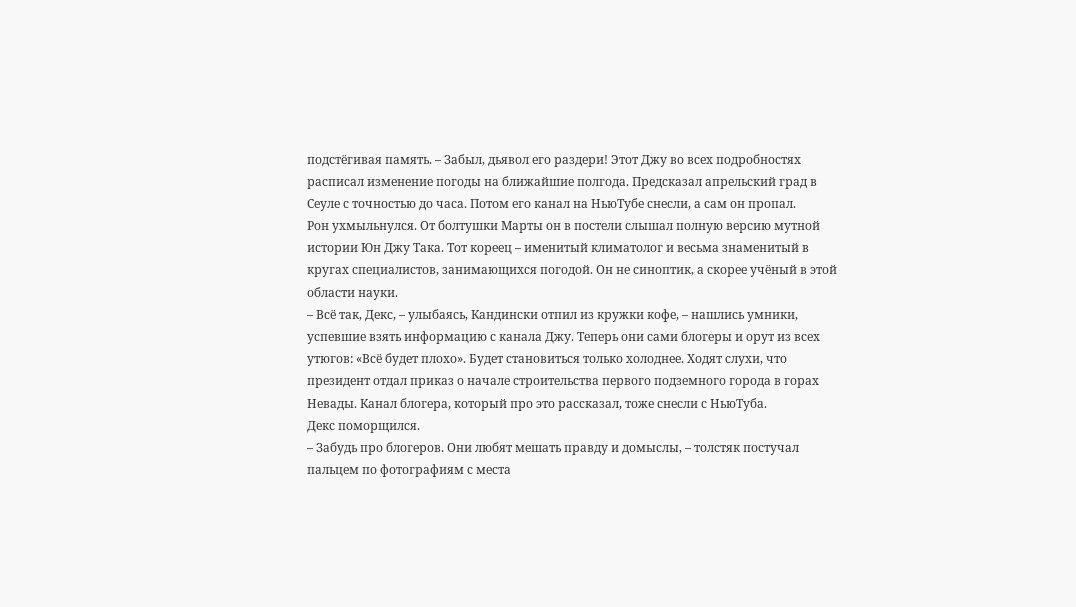подстёгивая память. – Забыл, дьявол его раздери! Этот Джу во всех подробностях расписал изменение погоды на ближайшие полгода. Предсказал апрельский град в Сеуле с точностью до часа. Потом его канал на НьюТубе снесли, а сам он пропал.
Рон ухмыльнулся. От болтушки Марты он в постели слышал полную версию мутной истории Юн Джу Така. Тот кореец – именитый климатолог и весьма знаменитый в кругах специалистов, занимающихся погодой. Он не синоптик, а скорее учёный в этой области науки.
– Всё так, Декс, – улыбаясь, Кандински отпил из кружки кофе, – нашлись умники, успевшие взять информацию с канала Джу. Теперь они сами блогеры и орут из всех утюгов: «Всё будет плохо». Будет становиться только холоднее. Ходят слухи, что президент отдал приказ о начале строительства первого подземного города в горах Невады. Канал блогера, который про это рассказал, тоже снесли с НьюТуба.
Декс поморщился.
– Забудь про блогеров. Они любят мешать правду и домыслы, – толстяк постучал пальцем по фотографиям с места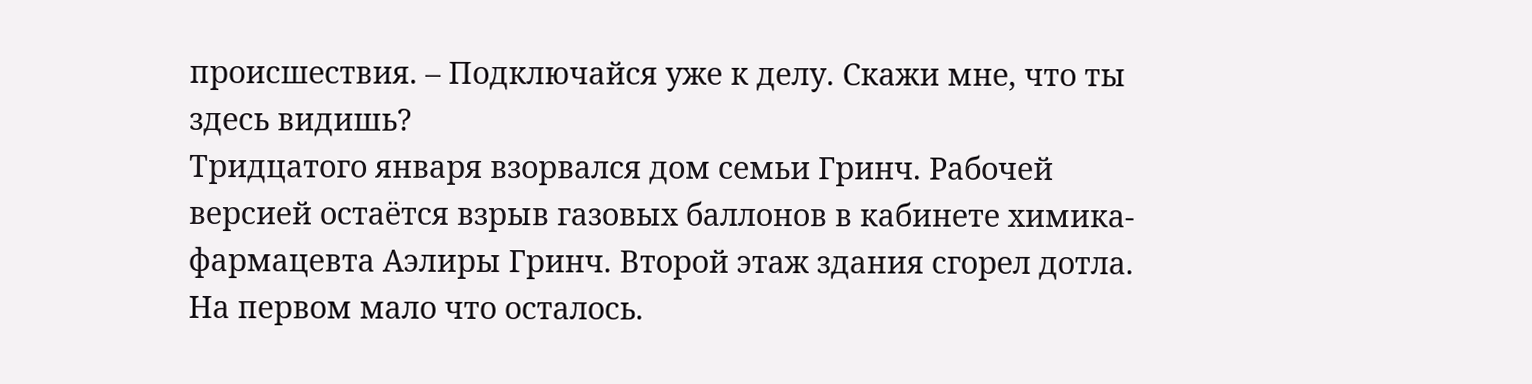происшествия. – Подключайся уже к делу. Скажи мне, что ты здесь видишь?
Тридцатого января взорвался дом семьи Гринч. Рабочей версией остаётся взрыв газовых баллонов в кабинете химика-фармацевта Аэлиры Гринч. Второй этаж здания сгорел дотла. На первом мало что осталось.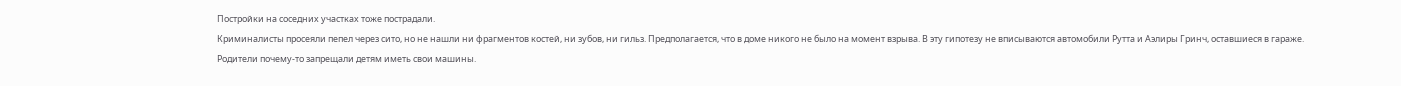Постройки на соседних участках тоже пострадали.
Криминалисты просеяли пепел через сито, но не нашли ни фрагментов костей, ни зубов, ни гильз. Предполагается, что в доме никого не было на момент взрыва. В эту гипотезу не вписываются автомобили Рутта и Аэлиры Гринч, оставшиеся в гараже. Родители почему-то запрещали детям иметь свои машины.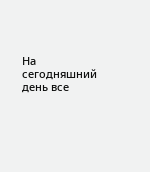На сегодняшний день все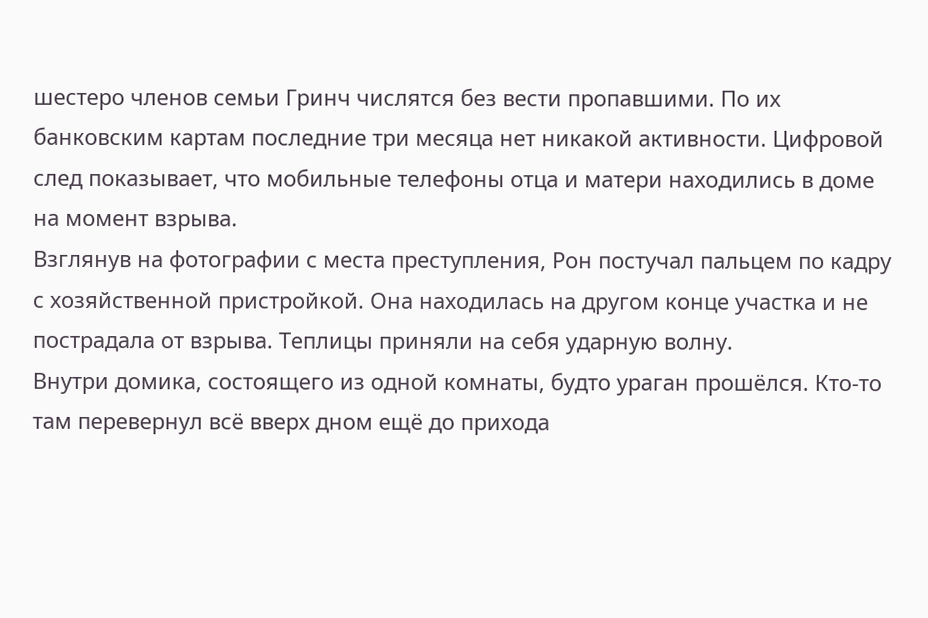шестеро членов семьи Гринч числятся без вести пропавшими. По их банковским картам последние три месяца нет никакой активности. Цифровой след показывает, что мобильные телефоны отца и матери находились в доме на момент взрыва.
Взглянув на фотографии с места преступления, Рон постучал пальцем по кадру с хозяйственной пристройкой. Она находилась на другом конце участка и не пострадала от взрыва. Теплицы приняли на себя ударную волну.
Внутри домика, состоящего из одной комнаты, будто ураган прошёлся. Кто-то там перевернул всё вверх дном ещё до прихода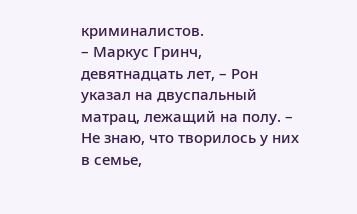криминалистов.
– Маркус Гринч, девятнадцать лет, – Рон указал на двуспальный матрац, лежащий на полу. – Не знаю, что творилось у них в семье,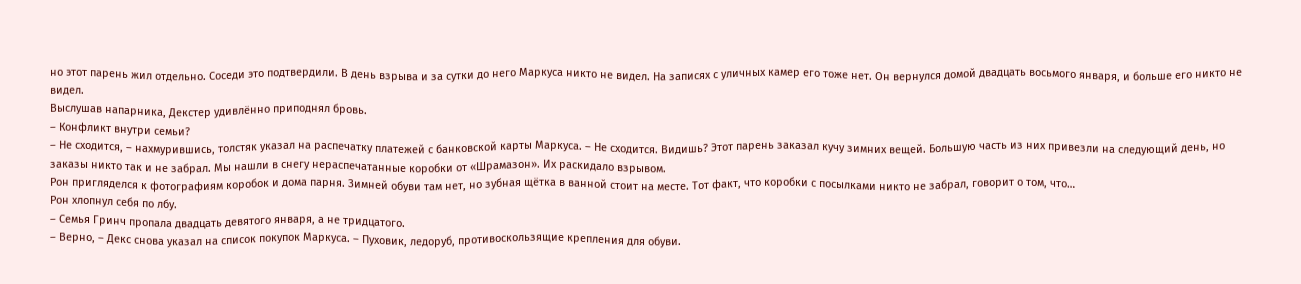но этот парень жил отдельно. Соседи это подтвердили. В день взрыва и за сутки до него Маркуса никто не видел. На записях с уличных камер его тоже нет. Он вернулся домой двадцать восьмого января, и больше его никто не видел.
Выслушав напарника, Декстер удивлённо приподнял бровь.
– Конфликт внутри семьи?
– Не сходится, – нахмурившись, толстяк указал на распечатку платежей с банковской карты Маркуса. – Не сходится. Видишь? Этот парень заказал кучу зимних вещей. Большую часть из них привезли на следующий день, но заказы никто так и не забрал. Мы нашли в снегу нераспечатанные коробки от «Шрамазон». Их раскидало взрывом.
Рон пригляделся к фотографиям коробок и дома парня. Зимней обуви там нет, но зубная щётка в ванной стоит на месте. Тот факт, что коробки с посылками никто не забрал, говорит о том, что…
Рон хлопнул себя по лбу.
– Семья Гринч пропала двадцать девятого января, а не тридцатого.
– Верно, – Декс снова указал на список покупок Маркуса. – Пуховик, ледоруб, противоскользящие крепления для обуви.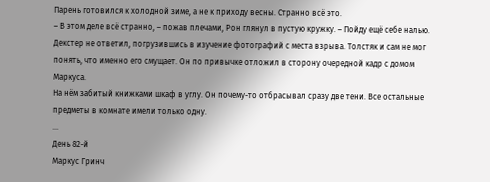Парень готовился к холодной зиме, а не к приходу весны. Странно всё это.
– В этом деле всё странно, – пожав плечами, Рон глянул в пустую кружку. – Пойду ещё себе налью.
Декстер не ответил, погрузившись в изучение фотографий с места взрыва. Толстяк и сам не мог понять, что именно его смущает. Он по привычке отложил в сторону очередной кадр с домом Маркуса.
На нём забитый книжками шкаф в углу. Он почему-то отбрасывал сразу две тени. Все остальные предметы в комнате имели только одну.
…
День 82-й
Маркус Гринч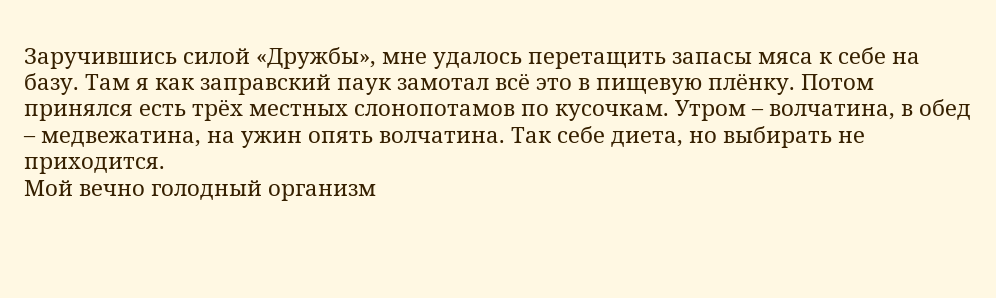Заручившись силой «Дружбы», мне удалось перетащить запасы мяса к себе на базу. Там я как заправский паук замотал всё это в пищевую плёнку. Потом принялся есть трёх местных слонопотамов по кусочкам. Утром – волчатина, в обед – медвежатина, на ужин опять волчатина. Так себе диета, но выбирать не приходится.
Мой вечно голодный организм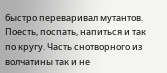быстро переваривал мутантов. Поесть, поспать, напиться и так по кругу. Часть снотворного из волчатины так и не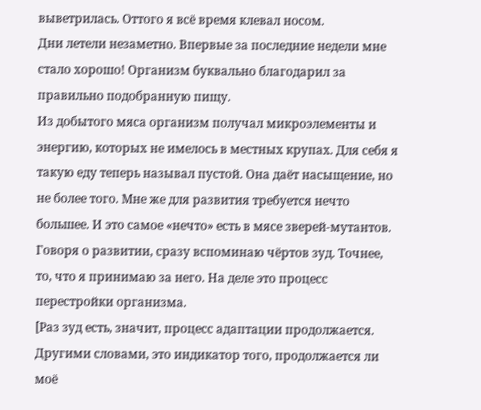выветрилась. Оттого я всё время клевал носом.
Дни летели незаметно. Впервые за последние недели мне стало хорошо! Организм буквально благодарил за правильно подобранную пищу.
Из добытого мяса организм получал микроэлементы и энергию, которых не имелось в местных крупах. Для себя я такую еду теперь называл пустой. Она даёт насыщение, но не более того. Мне же для развития требуется нечто большее. И это самое «нечто» есть в мясе зверей-мутантов.
Говоря о развитии, сразу вспоминаю чёртов зуд. Точнее, то, что я принимаю за него. На деле это процесс перестройки организма.
[Раз зуд есть, значит, процесс адаптации продолжается. Другими словами, это индикатор того, продолжается ли моё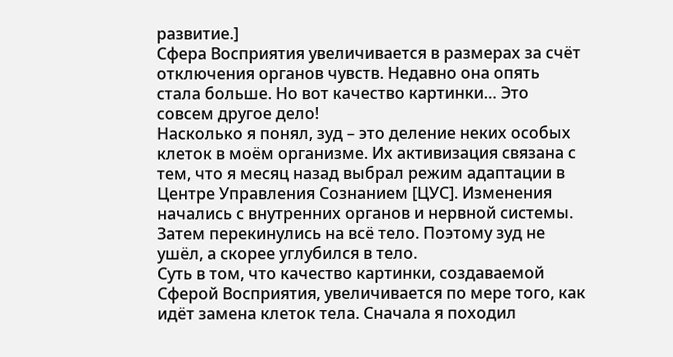развитие.]
Сфера Восприятия увеличивается в размерах за счёт отключения органов чувств. Недавно она опять стала больше. Но вот качество картинки… Это совсем другое дело!
Насколько я понял, зуд – это деление неких особых клеток в моём организме. Их активизация связана с тем, что я месяц назад выбрал режим адаптации в Центре Управления Сознанием [ЦУС]. Изменения начались с внутренних органов и нервной системы. Затем перекинулись на всё тело. Поэтому зуд не ушёл, а скорее углубился в тело.
Суть в том, что качество картинки, создаваемой Сферой Восприятия, увеличивается по мере того, как идёт замена клеток тела. Сначала я походил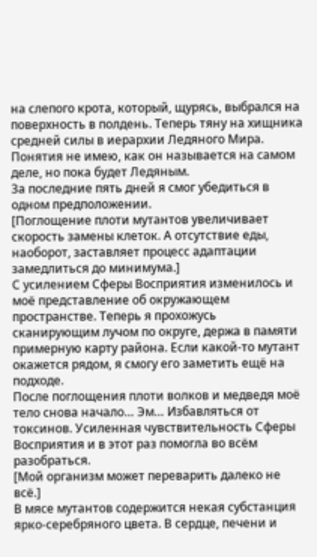на слепого крота, который, щурясь, выбрался на поверхность в полдень. Теперь тяну на хищника средней силы в иерархии Ледяного Мира. Понятия не имею, как он называется на самом деле, но пока будет Ледяным.
За последние пять дней я смог убедиться в одном предположении.
[Поглощение плоти мутантов увеличивает скорость замены клеток. А отсутствие еды, наоборот, заставляет процесс адаптации замедлиться до минимума.]
С усилением Сферы Восприятия изменилось и моё представление об окружающем пространстве. Теперь я прохожусь сканирующим лучом по округе, держа в памяти примерную карту района. Если какой-то мутант окажется рядом, я смогу его заметить ещё на подходе.
После поглощения плоти волков и медведя моё тело снова начало… Эм… Избавляться от токсинов. Усиленная чувствительность Сферы Восприятия и в этот раз помогла во всём разобраться.
[Мой организм может переварить далеко не всё.]
В мясе мутантов содержится некая субстанция ярко-серебряного цвета. В сердце, печени и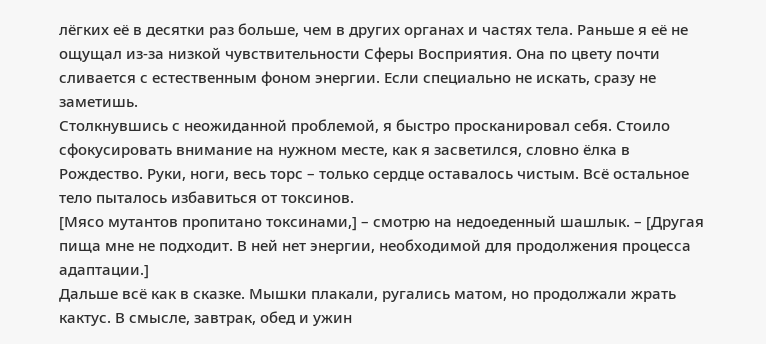лёгких её в десятки раз больше, чем в других органах и частях тела. Раньше я её не ощущал из-за низкой чувствительности Сферы Восприятия. Она по цвету почти сливается с естественным фоном энергии. Если специально не искать, сразу не заметишь.
Столкнувшись с неожиданной проблемой, я быстро просканировал себя. Стоило сфокусировать внимание на нужном месте, как я засветился, словно ёлка в Рождество. Руки, ноги, весь торс – только сердце оставалось чистым. Всё остальное тело пыталось избавиться от токсинов.
[Мясо мутантов пропитано токсинами,] – смотрю на недоеденный шашлык. – [Другая пища мне не подходит. В ней нет энергии, необходимой для продолжения процесса адаптации.]
Дальше всё как в сказке. Мышки плакали, ругались матом, но продолжали жрать кактус. В смысле, завтрак, обед и ужин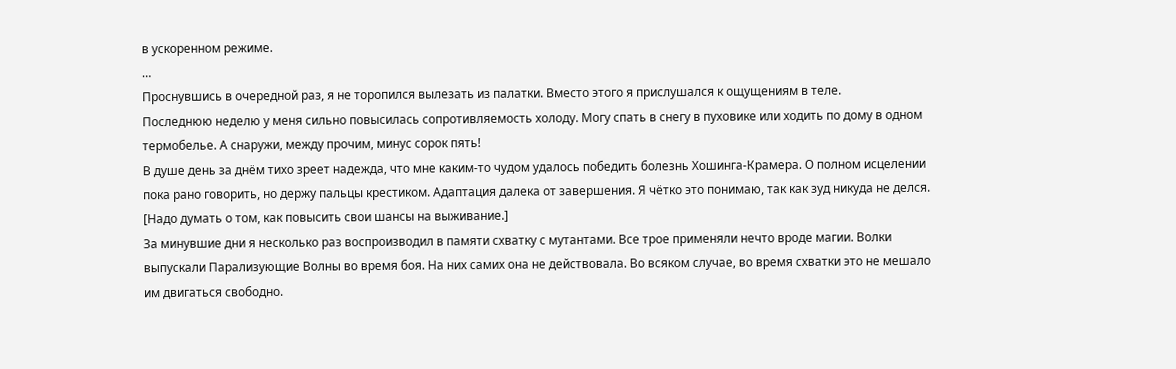в ускоренном режиме.
…
Проснувшись в очередной раз, я не торопился вылезать из палатки. Вместо этого я прислушался к ощущениям в теле.
Последнюю неделю у меня сильно повысилась сопротивляемость холоду. Могу спать в снегу в пуховике или ходить по дому в одном термобелье. А снаружи, между прочим, минус сорок пять!
В душе день за днём тихо зреет надежда, что мне каким-то чудом удалось победить болезнь Хошинга-Крамера. О полном исцелении пока рано говорить, но держу пальцы крестиком. Адаптация далека от завершения. Я чётко это понимаю, так как зуд никуда не делся.
[Надо думать о том, как повысить свои шансы на выживание.]
За минувшие дни я несколько раз воспроизводил в памяти схватку с мутантами. Все трое применяли нечто вроде магии. Волки выпускали Парализующие Волны во время боя. На них самих она не действовала. Во всяком случае, во время схватки это не мешало им двигаться свободно.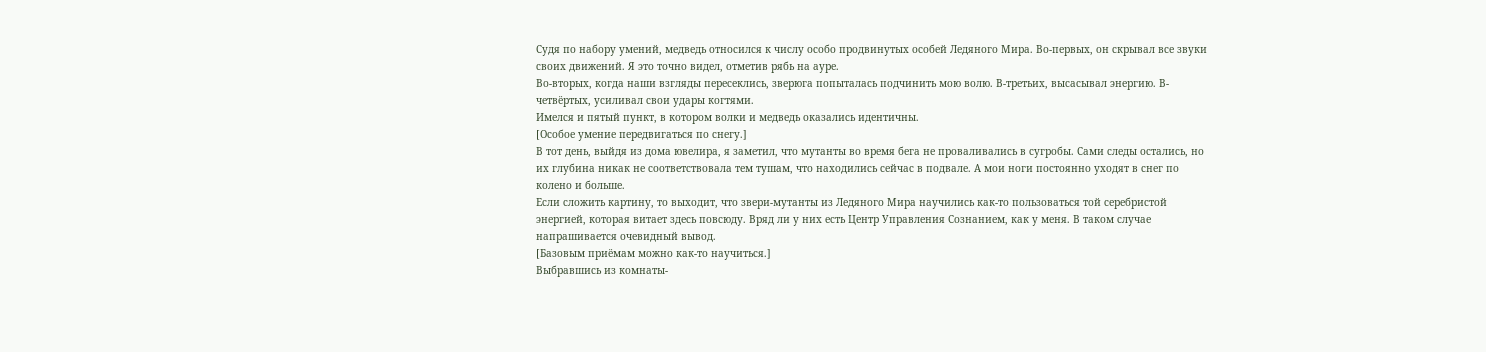Судя по набору умений, медведь относился к числу особо продвинутых особей Ледяного Мира. Во-первых, он скрывал все звуки своих движений. Я это точно видел, отметив рябь на ауре.
Во-вторых, когда наши взгляды пересеклись, зверюга попыталась подчинить мою волю. В-третьих, высасывал энергию. В-четвёртых, усиливал свои удары когтями.
Имелся и пятый пункт, в котором волки и медведь оказались идентичны.
[Особое умение передвигаться по снегу.]
В тот день, выйдя из дома ювелира, я заметил, что мутанты во время бега не проваливались в сугробы. Сами следы остались, но их глубина никак не соответствовала тем тушам, что находились сейчас в подвале. А мои ноги постоянно уходят в снег по колено и больше.
Если сложить картину, то выходит, что звери-мутанты из Ледяного Мира научились как-то пользоваться той серебристой энергией, которая витает здесь повсюду. Вряд ли у них есть Центр Управления Сознанием, как у меня. В таком случае напрашивается очевидный вывод.
[Базовым приёмам можно как-то научиться.]
Выбравшись из комнаты-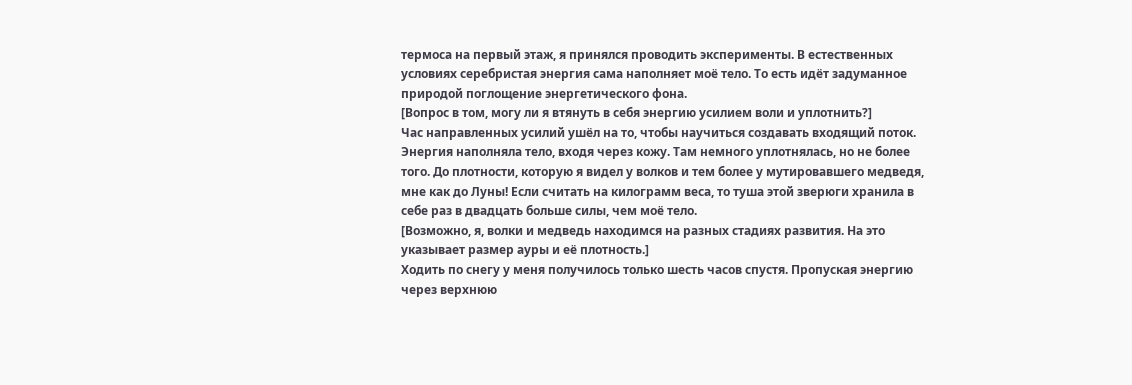термоса на первый этаж, я принялся проводить эксперименты. В естественных условиях серебристая энергия сама наполняет моё тело. То есть идёт задуманное природой поглощение энергетического фона.
[Вопрос в том, могу ли я втянуть в себя энергию усилием воли и уплотнить?]
Час направленных усилий ушёл на то, чтобы научиться создавать входящий поток. Энергия наполняла тело, входя через кожу. Там немного уплотнялась, но не более того. До плотности, которую я видел у волков и тем более у мутировавшего медведя, мне как до Луны! Если считать на килограмм веса, то туша этой зверюги хранила в себе раз в двадцать больше силы, чем моё тело.
[Возможно, я, волки и медведь находимся на разных стадиях развития. На это указывает размер ауры и её плотность.]
Ходить по снегу у меня получилось только шесть часов спустя. Пропуская энергию через верхнюю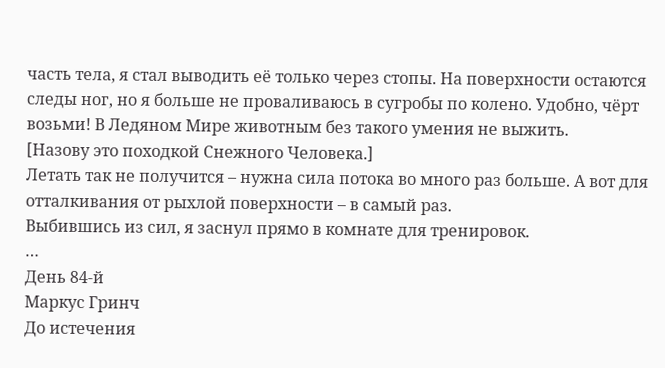часть тела, я стал выводить её только через стопы. На поверхности остаются следы ног, но я больше не проваливаюсь в сугробы по колено. Удобно, чёрт возьми! В Ледяном Мире животным без такого умения не выжить.
[Назову это походкой Снежного Человека.]
Летать так не получится – нужна сила потока во много раз больше. А вот для отталкивания от рыхлой поверхности – в самый раз.
Выбившись из сил, я заснул прямо в комнате для тренировок.
…
День 84-й
Маркус Гринч
До истечения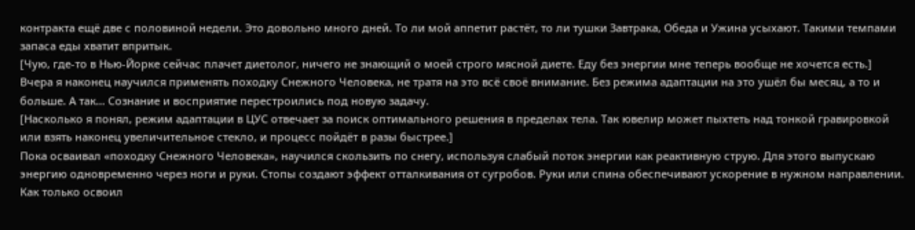контракта ещё две с половиной недели. Это довольно много дней. То ли мой аппетит растёт, то ли тушки Завтрака, Обеда и Ужина усыхают. Такими темпами запаса еды хватит впритык.
[Чую, где-то в Нью-Йорке сейчас плачет диетолог, ничего не знающий о моей строго мясной диете. Еду без энергии мне теперь вообще не хочется есть.]
Вчера я наконец научился применять походку Снежного Человека, не тратя на это всё своё внимание. Без режима адаптации на это ушёл бы месяц, а то и больше. А так… Сознание и восприятие перестроились под новую задачу.
[Насколько я понял, режим адаптации в ЦУС отвечает за поиск оптимального решения в пределах тела. Так ювелир может пыхтеть над тонкой гравировкой или взять наконец увеличительное стекло, и процесс пойдёт в разы быстрее.]
Пока осваивал «походку Снежного Человека», научился скользить по снегу, используя слабый поток энергии как реактивную струю. Для этого выпускаю энергию одновременно через ноги и руки. Стопы создают эффект отталкивания от сугробов. Руки или спина обеспечивают ускорение в нужном направлении.
Как только освоил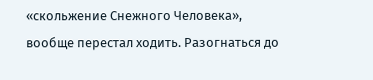«скольжение Снежного Человека», вообще перестал ходить. Разогнаться до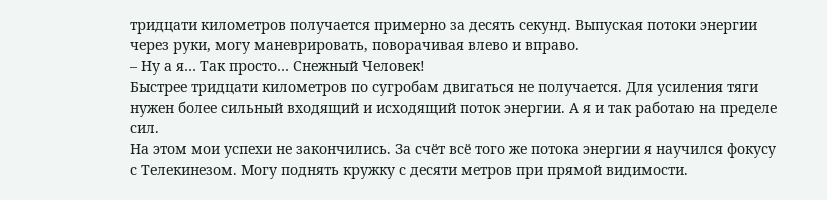тридцати километров получается примерно за десять секунд. Выпуская потоки энергии через руки, могу маневрировать, поворачивая влево и вправо.
– Ну а я… Так просто… Снежный Человек!
Быстрее тридцати километров по сугробам двигаться не получается. Для усиления тяги нужен более сильный входящий и исходящий поток энергии. А я и так работаю на пределе сил.
На этом мои успехи не закончились. За счёт всё того же потока энергии я научился фокусу с Телекинезом. Могу поднять кружку с десяти метров при прямой видимости.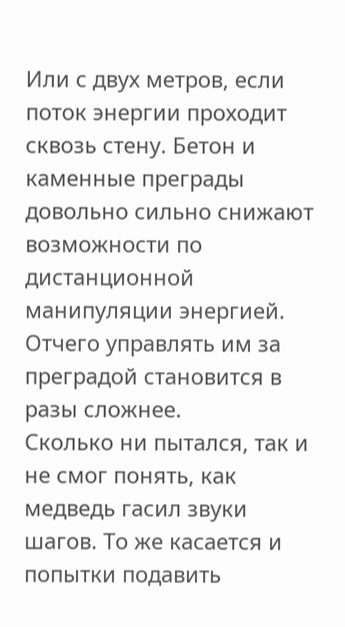Или с двух метров, если поток энергии проходит сквозь стену. Бетон и каменные преграды довольно сильно снижают возможности по дистанционной манипуляции энергией. Отчего управлять им за преградой становится в разы сложнее.
Сколько ни пытался, так и не смог понять, как медведь гасил звуки шагов. То же касается и попытки подавить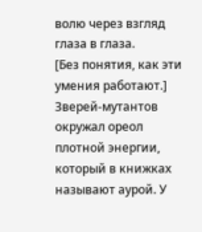волю через взгляд глаза в глаза.
[Без понятия, как эти умения работают.]
Зверей-мутантов окружал ореол плотной энергии, который в книжках называют аурой. У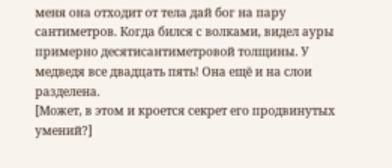меня она отходит от тела дай бог на пару сантиметров. Когда бился с волками, видел ауры примерно десятисантиметровой толщины. У медведя все двадцать пять! Она ещё и на слои разделена.
[Может, в этом и кроется секрет его продвинутых умений?]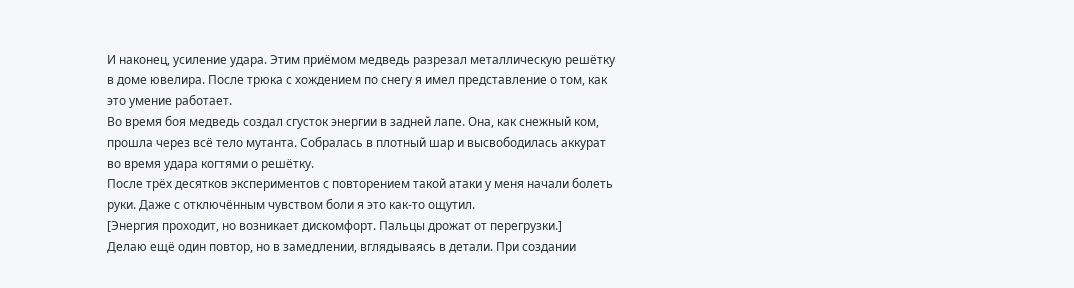И наконец, усиление удара. Этим приёмом медведь разрезал металлическую решётку в доме ювелира. После трюка с хождением по снегу я имел представление о том, как это умение работает.
Во время боя медведь создал сгусток энергии в задней лапе. Она, как снежный ком, прошла через всё тело мутанта. Собралась в плотный шар и высвободилась аккурат во время удара когтями о решётку.
После трёх десятков экспериментов с повторением такой атаки у меня начали болеть руки. Даже с отключённым чувством боли я это как-то ощутил.
[Энергия проходит, но возникает дискомфорт. Пальцы дрожат от перегрузки.]
Делаю ещё один повтор, но в замедлении, вглядываясь в детали. При создании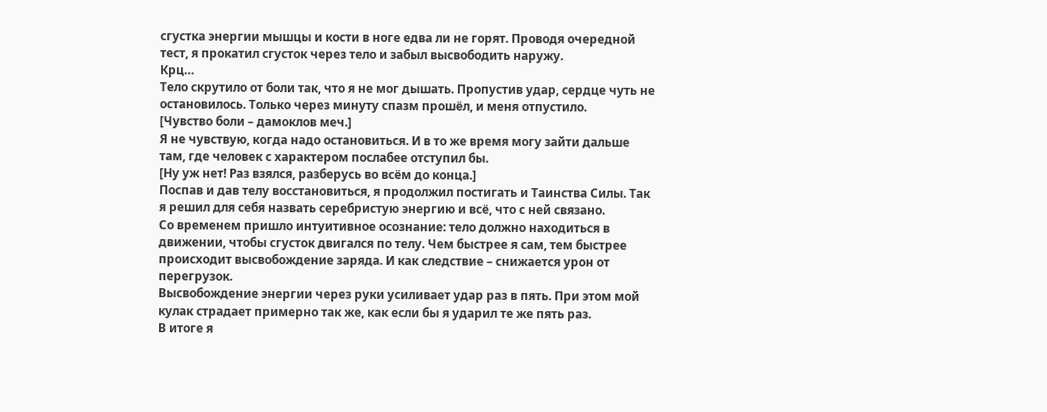сгустка энергии мышцы и кости в ноге едва ли не горят. Проводя очередной тест, я прокатил сгусток через тело и забыл высвободить наружу.
Крц…
Тело скрутило от боли так, что я не мог дышать. Пропустив удар, сердце чуть не остановилось. Только через минуту спазм прошёл, и меня отпустило.
[Чувство боли – дамоклов меч.]
Я не чувствую, когда надо остановиться. И в то же время могу зайти дальше там, где человек с характером послабее отступил бы.
[Ну уж нет! Раз взялся, разберусь во всём до конца.]
Поспав и дав телу восстановиться, я продолжил постигать и Таинства Силы. Так я решил для себя назвать серебристую энергию и всё, что с ней связано.
Со временем пришло интуитивное осознание: тело должно находиться в движении, чтобы сгусток двигался по телу. Чем быстрее я сам, тем быстрее происходит высвобождение заряда. И как следствие – снижается урон от перегрузок.
Высвобождение энергии через руки усиливает удар раз в пять. При этом мой кулак страдает примерно так же, как если бы я ударил те же пять раз.
В итоге я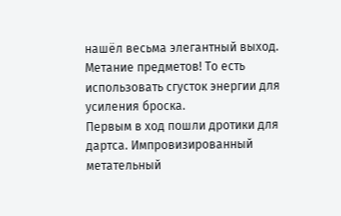нашёл весьма элегантный выход.
Метание предметов! То есть использовать сгусток энергии для усиления броска.
Первым в ход пошли дротики для дартса. Импровизированный метательный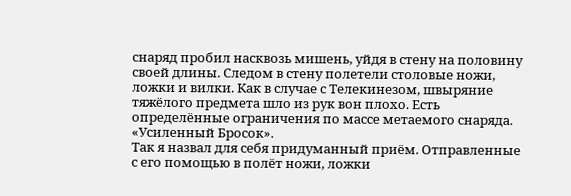снаряд пробил насквозь мишень, уйдя в стену на половину своей длины. Следом в стену полетели столовые ножи, ложки и вилки. Как в случае с Телекинезом, швыряние тяжёлого предмета шло из рук вон плохо. Есть определённые ограничения по массе метаемого снаряда.
«Усиленный Бросок».
Так я назвал для себя придуманный приём. Отправленные с его помощью в полёт ножи, ложки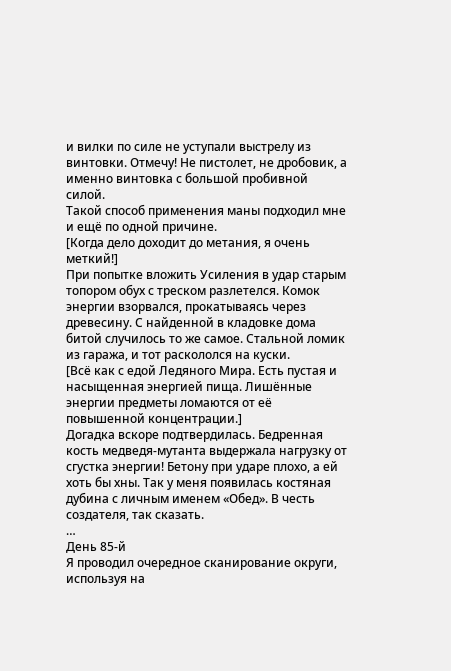и вилки по силе не уступали выстрелу из винтовки. Отмечу! Не пистолет, не дробовик, а именно винтовка с большой пробивной силой.
Такой способ применения маны подходил мне и ещё по одной причине.
[Когда дело доходит до метания, я очень меткий!]
При попытке вложить Усиления в удар старым топором обух с треском разлетелся. Комок энергии взорвался, прокатываясь через древесину. С найденной в кладовке дома битой случилось то же самое. Стальной ломик из гаража, и тот раскололся на куски.
[Всё как с едой Ледяного Мира. Есть пустая и насыщенная энергией пища. Лишённые энергии предметы ломаются от её повышенной концентрации.]
Догадка вскоре подтвердилась. Бедренная кость медведя-мутанта выдержала нагрузку от сгустка энергии! Бетону при ударе плохо, а ей хоть бы хны. Так у меня появилась костяная дубина с личным именем «Обед». В честь создателя, так сказать.
…
День 85-й
Я проводил очередное сканирование округи, используя на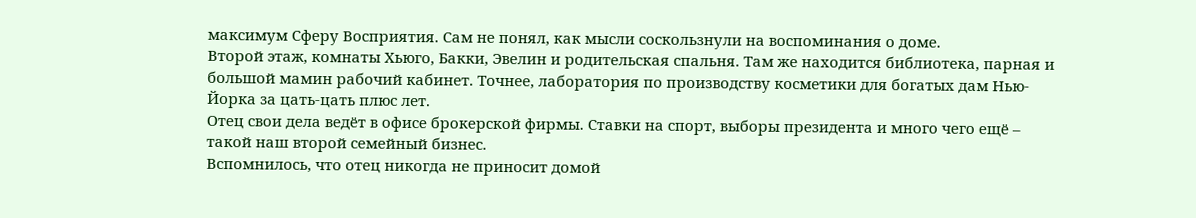максимум Сферу Восприятия. Сам не понял, как мысли соскользнули на воспоминания о доме.
Второй этаж, комнаты Хьюго, Бакки, Эвелин и родительская спальня. Там же находится библиотека, парная и большой мамин рабочий кабинет. Точнее, лаборатория по производству косметики для богатых дам Нью-Йорка за цать-цать плюс лет.
Отец свои дела ведёт в офисе брокерской фирмы. Ставки на спорт, выборы президента и много чего ещё – такой наш второй семейный бизнес.
Вспомнилось, что отец никогда не приносит домой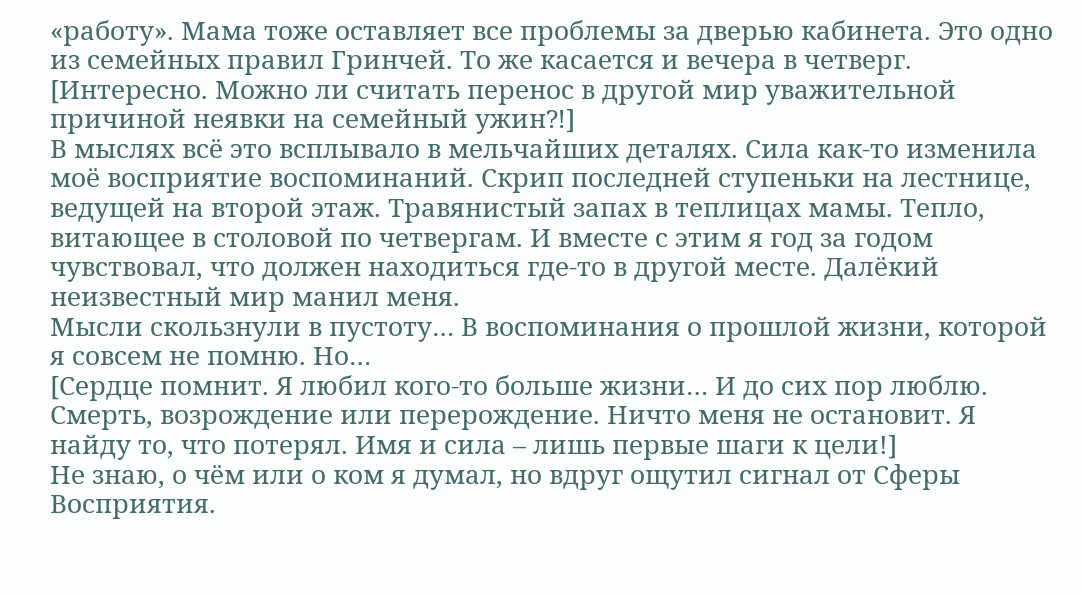«работу». Мама тоже оставляет все проблемы за дверью кабинета. Это одно из семейных правил Гринчей. То же касается и вечера в четверг.
[Интересно. Можно ли считать перенос в другой мир уважительной причиной неявки на семейный ужин⁈]
В мыслях всё это всплывало в мельчайших деталях. Сила как-то изменила моё восприятие воспоминаний. Скрип последней ступеньки на лестнице, ведущей на второй этаж. Травянистый запах в теплицах мамы. Тепло, витающее в столовой по четвергам. И вместе с этим я год за годом чувствовал, что должен находиться где-то в другой месте. Далёкий неизвестный мир манил меня.
Мысли скользнули в пустоту… В воспоминания о прошлой жизни, которой я совсем не помню. Но…
[Сердце помнит. Я любил кого-то больше жизни… И до сих пор люблю. Смерть, возрождение или перерождение. Ничто меня не остановит. Я найду то, что потерял. Имя и сила – лишь первые шаги к цели!]
Не знаю, о чём или о ком я думал, но вдруг ощутил сигнал от Сферы Восприятия.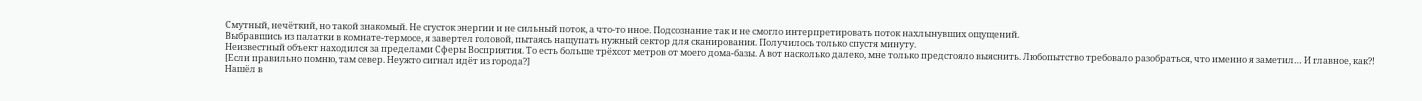Смутный, нечёткий, но такой знакомый. Не сгусток энергии и не сильный поток, а что-то иное. Подсознание так и не смогло интерпретировать поток нахлынувших ощущений.
Выбравшись из палатки в комнате-термосе, я завертел головой, пытаясь нащупать нужный сектор для сканирования. Получилось только спустя минуту.
Неизвестный объект находился за пределами Сферы Восприятия. То есть больше трёхсот метров от моего дома-базы. А вот насколько далеко, мне только предстояло выяснить. Любопытство требовало разобраться, что именно я заметил… И главное, как⁈
[Если правильно помню, там север. Неужто сигнал идёт из города?]
Нашёл в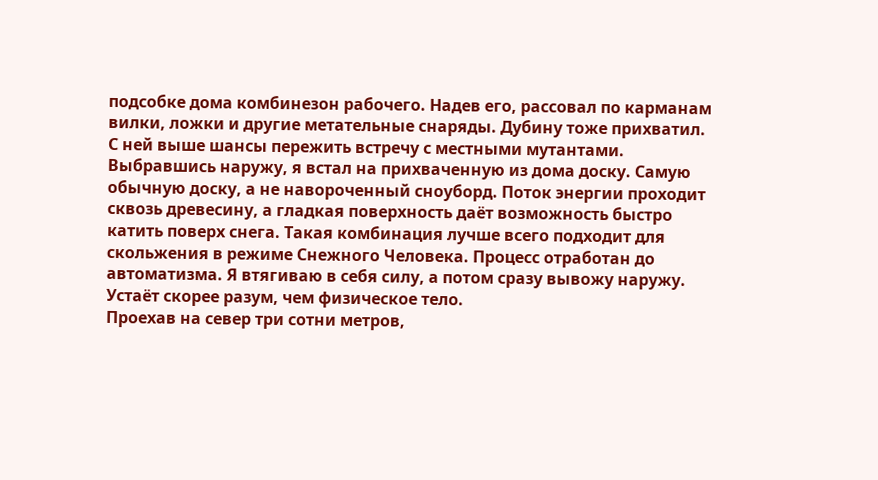подсобке дома комбинезон рабочего. Надев его, рассовал по карманам вилки, ложки и другие метательные снаряды. Дубину тоже прихватил. С ней выше шансы пережить встречу с местными мутантами.
Выбравшись наружу, я встал на прихваченную из дома доску. Самую обычную доску, а не навороченный сноуборд. Поток энергии проходит сквозь древесину, а гладкая поверхность даёт возможность быстро катить поверх снега. Такая комбинация лучше всего подходит для скольжения в режиме Снежного Человека. Процесс отработан до автоматизма. Я втягиваю в себя силу, а потом сразу вывожу наружу. Устаёт скорее разум, чем физическое тело.
Проехав на север три сотни метров,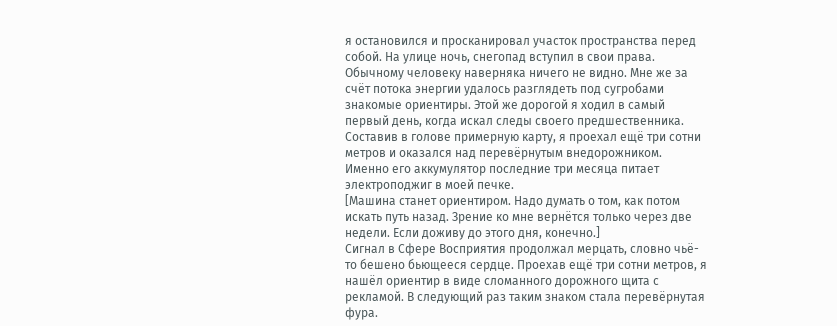я остановился и просканировал участок пространства перед собой. На улице ночь, снегопад вступил в свои права. Обычному человеку наверняка ничего не видно. Мне же за счёт потока энергии удалось разглядеть под сугробами знакомые ориентиры. Этой же дорогой я ходил в самый первый день, когда искал следы своего предшественника.
Составив в голове примерную карту, я проехал ещё три сотни метров и оказался над перевёрнутым внедорожником. Именно его аккумулятор последние три месяца питает электроподжиг в моей печке.
[Машина станет ориентиром. Надо думать о том, как потом искать путь назад. Зрение ко мне вернётся только через две недели. Если доживу до этого дня, конечно.]
Сигнал в Сфере Восприятия продолжал мерцать, словно чьё-то бешено бьющееся сердце. Проехав ещё три сотни метров, я нашёл ориентир в виде сломанного дорожного щита с рекламой. В следующий раз таким знаком стала перевёрнутая фура.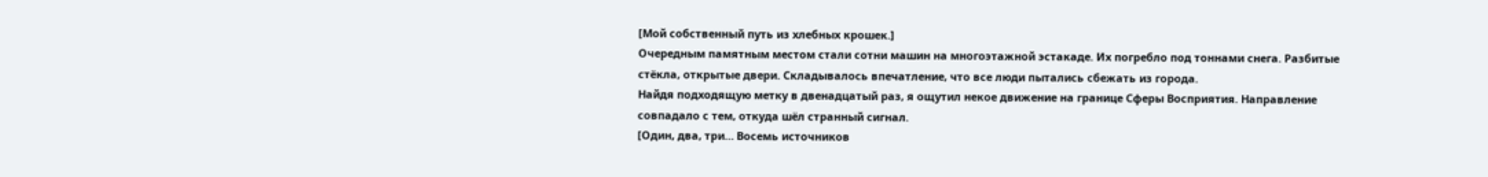[Мой собственный путь из хлебных крошек.]
Очередным памятным местом стали сотни машин на многоэтажной эстакаде. Их погребло под тоннами снега. Разбитые стёкла, открытые двери. Складывалось впечатление, что все люди пытались сбежать из города.
Найдя подходящую метку в двенадцатый раз, я ощутил некое движение на границе Сферы Восприятия. Направление совпадало с тем, откуда шёл странный сигнал.
[Один, два, три… Восемь источников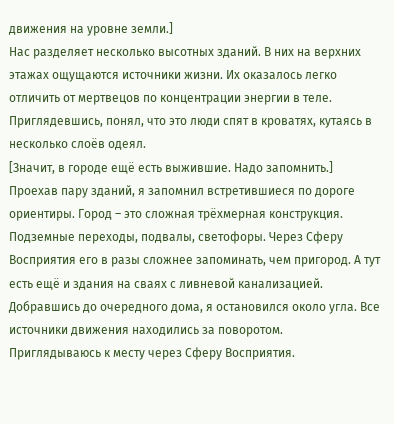движения на уровне земли.]
Нас разделяет несколько высотных зданий. В них на верхних этажах ощущаются источники жизни. Их оказалось легко отличить от мертвецов по концентрации энергии в теле. Приглядевшись, понял, что это люди спят в кроватях, кутаясь в несколько слоёв одеял.
[Значит, в городе ещё есть выжившие. Надо запомнить.]
Проехав пару зданий, я запомнил встретившиеся по дороге ориентиры. Город – это сложная трёхмерная конструкция. Подземные переходы, подвалы, светофоры. Через Сферу Восприятия его в разы сложнее запоминать, чем пригород. А тут есть ещё и здания на сваях с ливневой канализацией.
Добравшись до очередного дома, я остановился около угла. Все источники движения находились за поворотом.
Приглядываюсь к месту через Сферу Восприятия.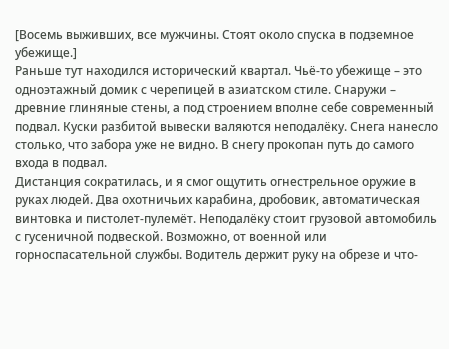[Восемь выживших, все мужчины. Стоят около спуска в подземное убежище.]
Раньше тут находился исторический квартал. Чьё-то убежище – это одноэтажный домик с черепицей в азиатском стиле. Снаружи – древние глиняные стены, а под строением вполне себе современный подвал. Куски разбитой вывески валяются неподалёку. Снега нанесло столько, что забора уже не видно. В снегу прокопан путь до самого входа в подвал.
Дистанция сократилась, и я смог ощутить огнестрельное оружие в руках людей. Два охотничьих карабина, дробовик, автоматическая винтовка и пистолет-пулемёт. Неподалёку стоит грузовой автомобиль с гусеничной подвеской. Возможно, от военной или горноспасательной службы. Водитель держит руку на обрезе и что-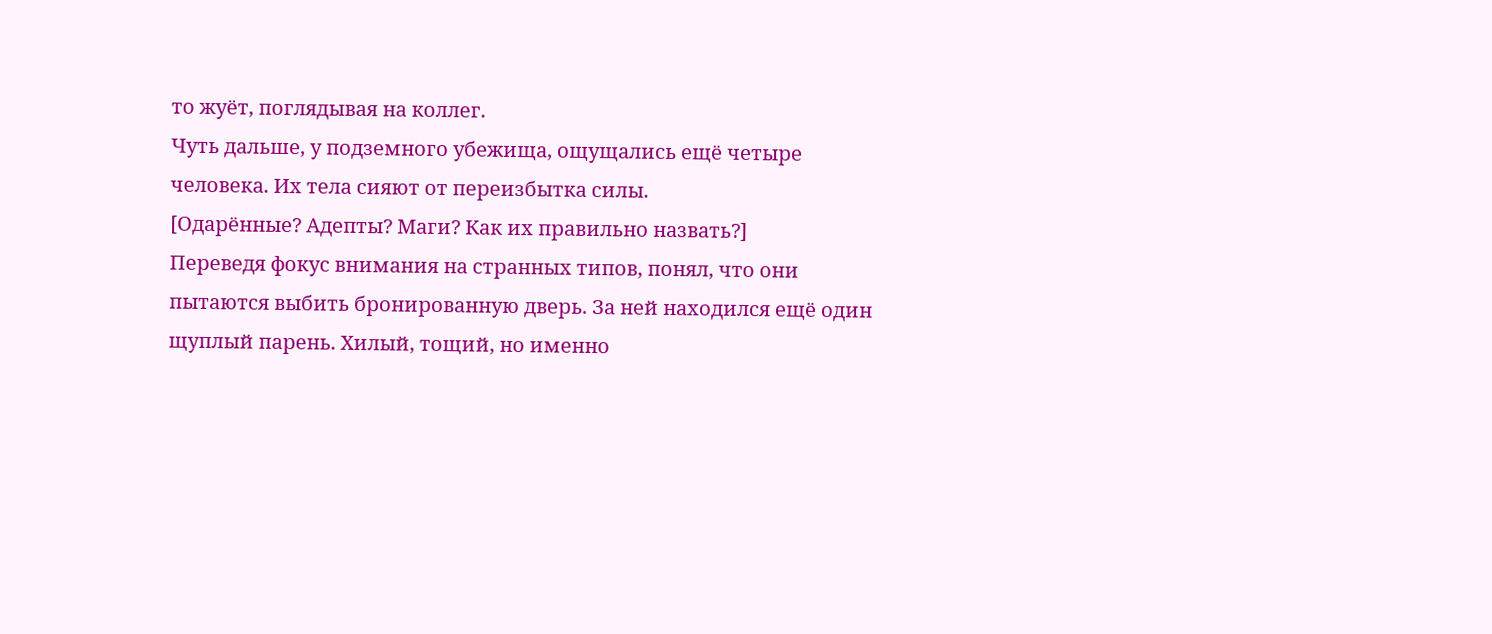то жуёт, поглядывая на коллег.
Чуть дальше, у подземного убежища, ощущались ещё четыре человека. Их тела сияют от переизбытка силы.
[Одарённые? Адепты? Маги? Как их правильно назвать?]
Переведя фокус внимания на странных типов, понял, что они пытаются выбить бронированную дверь. За ней находился ещё один щуплый парень. Хилый, тощий, но именно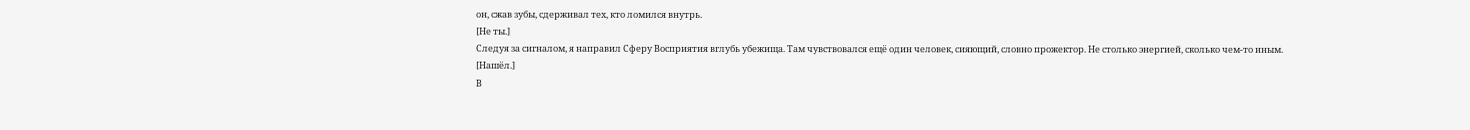он, сжав зубы, сдерживал тех, кто ломился внутрь.
[Не ты.]
Следуя за сигналом, я направил Сферу Восприятия вглубь убежища. Там чувствовался ещё один человек, сияющий, словно прожектор. Не столько энергией, сколько чем-то иным.
[Нашёл.]
В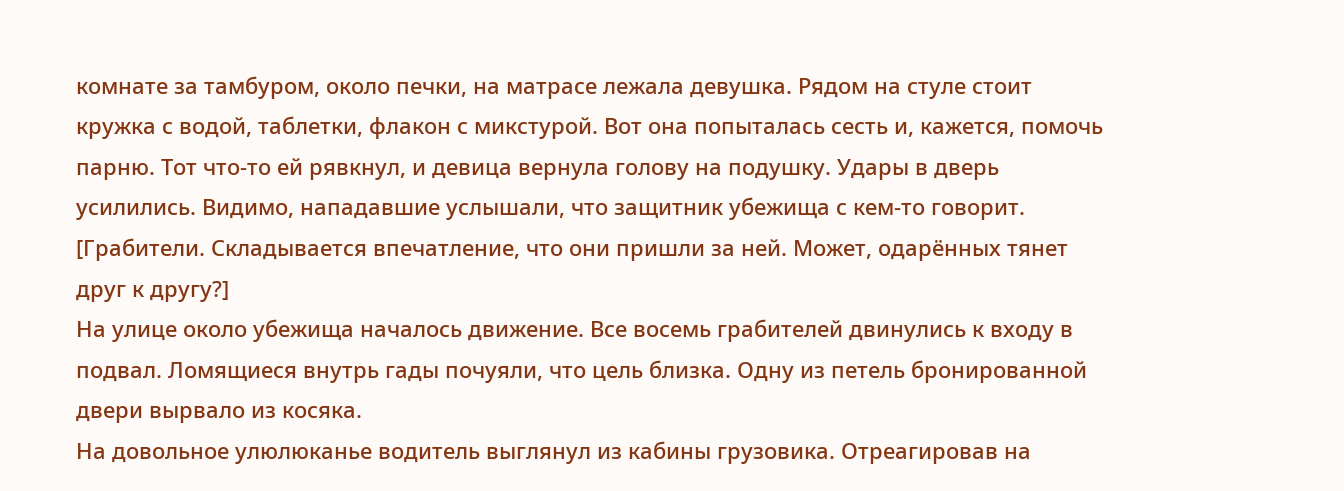комнате за тамбуром, около печки, на матрасе лежала девушка. Рядом на стуле стоит кружка с водой, таблетки, флакон с микстурой. Вот она попыталась сесть и, кажется, помочь парню. Тот что-то ей рявкнул, и девица вернула голову на подушку. Удары в дверь усилились. Видимо, нападавшие услышали, что защитник убежища с кем-то говорит.
[Грабители. Складывается впечатление, что они пришли за ней. Может, одарённых тянет друг к другу?]
На улице около убежища началось движение. Все восемь грабителей двинулись к входу в подвал. Ломящиеся внутрь гады почуяли, что цель близка. Одну из петель бронированной двери вырвало из косяка.
На довольное улюлюканье водитель выглянул из кабины грузовика. Отреагировав на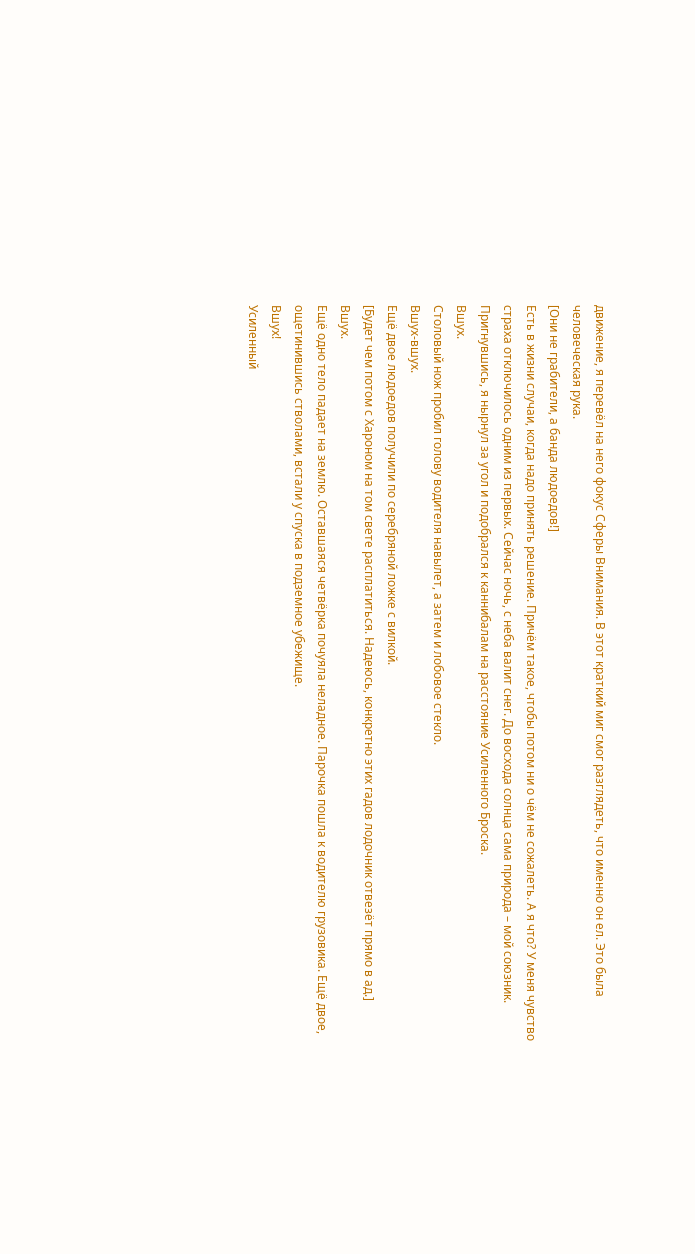движение, я перевёл на него фокус Сферы Внимания. В этот краткий миг смог разглядеть, что именно он ел. Это была человеческая рука.
[Они не грабители, а банда людоедов!]
Есть в жизни случаи, когда надо принять решение. Причём такое, чтобы потом ни о чём не сожалеть. А я что? У меня чувство страха отключилось одним из первых. Сейчас ночь, с неба валит снег. До восхода солнца сама природа – мой союзник.
Пригнувшись, я нырнул за угол и подобрался к каннибалам на расстояние Усиленного Броска.
Вшух.
Столовый нож пробил голову водителя навылет, а затем и лобовое стекло.
Вшух-вшух.
Ещё двое людоедов получили по серебряной ложке с вилкой.
[Будет чем потом с Хароном на том свете расплатиться. Надеюсь, конкретно этих гадов лодочник отвезёт прямо в ад.]
Вшух.
Ещё одно тело падает на землю. Оставшаяся четвёрка почуяла неладное. Парочка пошла к водителю грузовика. Ещё двое, ощетинившись стволами, встали у спуска в подземное убежище.
Вшух!
Усиленный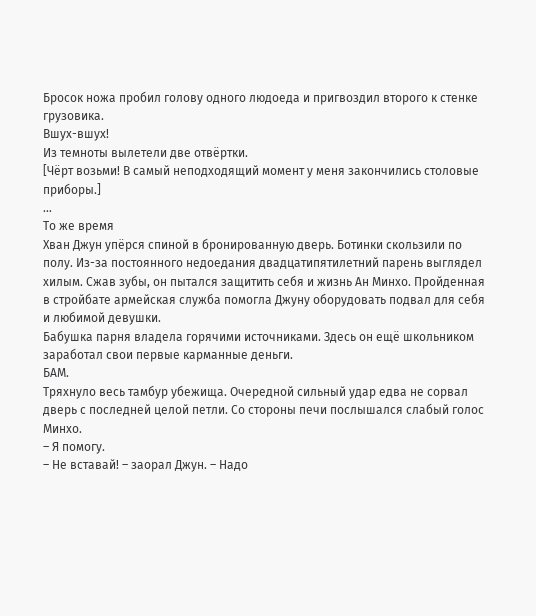Бросок ножа пробил голову одного людоеда и пригвоздил второго к стенке грузовика.
Вшух-вшух!
Из темноты вылетели две отвёртки.
[Чёрт возьми! В самый неподходящий момент у меня закончились столовые приборы.]
…
То же время
Хван Джун упёрся спиной в бронированную дверь. Ботинки скользили по полу. Из-за постоянного недоедания двадцатипятилетний парень выглядел хилым. Сжав зубы, он пытался защитить себя и жизнь Ан Минхо. Пройденная в стройбате армейская служба помогла Джуну оборудовать подвал для себя и любимой девушки.
Бабушка парня владела горячими источниками. Здесь он ещё школьником заработал свои первые карманные деньги.
БАМ.
Тряхнуло весь тамбур убежища. Очередной сильный удар едва не сорвал дверь с последней целой петли. Со стороны печи послышался слабый голос Минхо.
– Я помогу.
– Не вставай! – заорал Джун. – Надо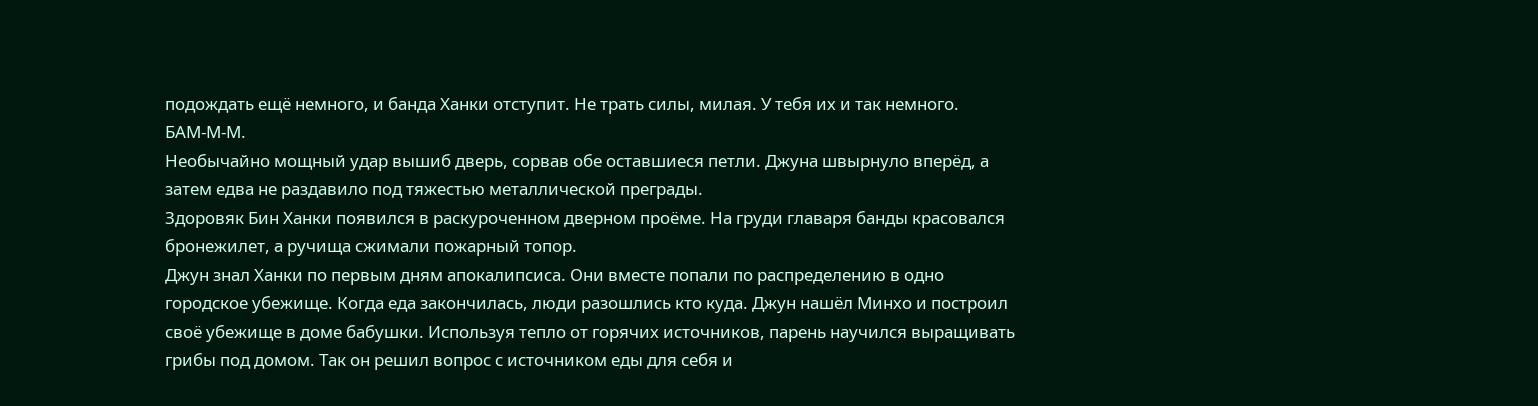подождать ещё немного, и банда Ханки отступит. Не трать силы, милая. У тебя их и так немного.
БАМ-М-М.
Необычайно мощный удар вышиб дверь, сорвав обе оставшиеся петли. Джуна швырнуло вперёд, а затем едва не раздавило под тяжестью металлической преграды.
Здоровяк Бин Ханки появился в раскуроченном дверном проёме. На груди главаря банды красовался бронежилет, а ручища сжимали пожарный топор.
Джун знал Ханки по первым дням апокалипсиса. Они вместе попали по распределению в одно городское убежище. Когда еда закончилась, люди разошлись кто куда. Джун нашёл Минхо и построил своё убежище в доме бабушки. Используя тепло от горячих источников, парень научился выращивать грибы под домом. Так он решил вопрос с источником еды для себя и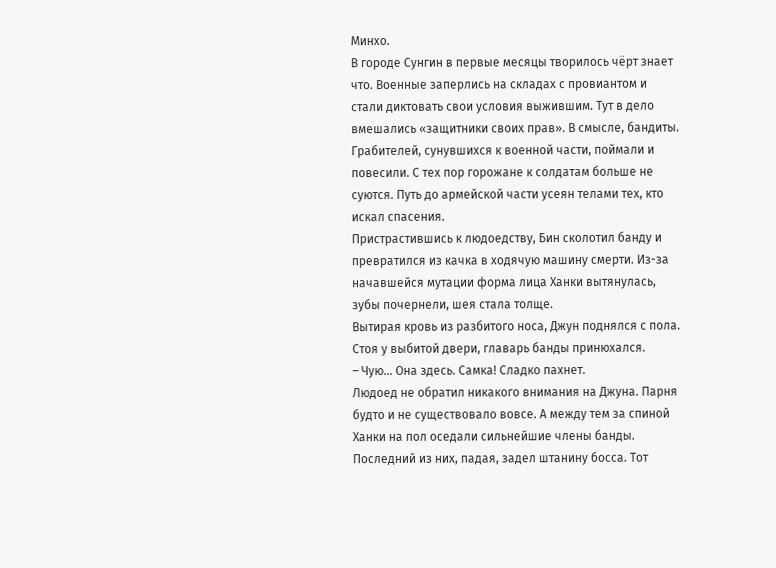Минхо.
В городе Сунгин в первые месяцы творилось чёрт знает что. Военные заперлись на складах с провиантом и стали диктовать свои условия выжившим. Тут в дело вмешались «защитники своих прав». В смысле, бандиты. Грабителей, сунувшихся к военной части, поймали и повесили. С тех пор горожане к солдатам больше не суются. Путь до армейской части усеян телами тех, кто искал спасения.
Пристрастившись к людоедству, Бин сколотил банду и превратился из качка в ходячую машину смерти. Из-за начавшейся мутации форма лица Ханки вытянулась, зубы почернели, шея стала толще.
Вытирая кровь из разбитого носа, Джун поднялся с пола. Стоя у выбитой двери, главарь банды принюхался.
– Чую… Она здесь. Самка! Сладко пахнет.
Людоед не обратил никакого внимания на Джуна. Парня будто и не существовало вовсе. А между тем за спиной Ханки на пол оседали сильнейшие члены банды. Последний из них, падая, задел штанину босса. Тот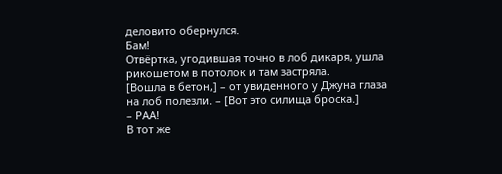деловито обернулся.
Бам!
Отвёртка, угодившая точно в лоб дикаря, ушла рикошетом в потолок и там застряла.
[Вошла в бетон,] – от увиденного у Джуна глаза на лоб полезли. – [Вот это силища броска.]
– РАА!
В тот же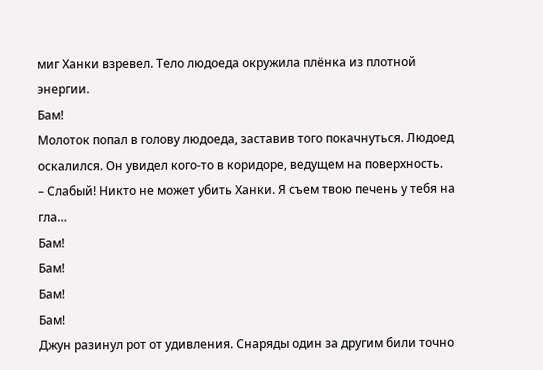миг Ханки взревел. Тело людоеда окружила плёнка из плотной энергии.
Бам!
Молоток попал в голову людоеда, заставив того покачнуться. Людоед оскалился. Он увидел кого-то в коридоре, ведущем на поверхность.
– Слабый! Никто не может убить Ханки. Я съем твою печень у тебя на гла…
Бам!
Бам!
Бам!
Бам!
Джун разинул рот от удивления. Снаряды один за другим били точно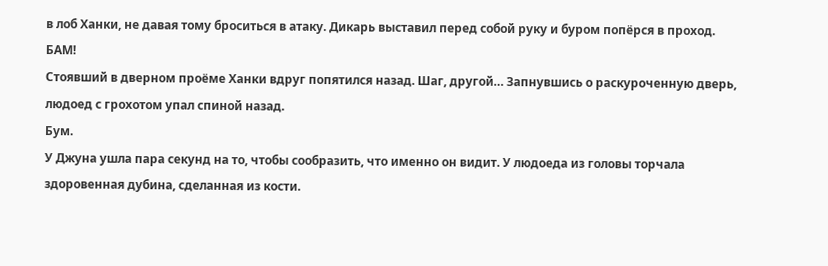в лоб Ханки, не давая тому броситься в атаку. Дикарь выставил перед собой руку и буром попёрся в проход.
БАМ!
Стоявший в дверном проёме Ханки вдруг попятился назад. Шаг, другой… Запнувшись о раскуроченную дверь, людоед с грохотом упал спиной назад.
Бум.
У Джуна ушла пара секунд на то, чтобы сообразить, что именно он видит. У людоеда из головы торчала здоровенная дубина, сделанная из кости.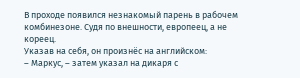В проходе появился незнакомый парень в рабочем комбинезоне. Судя по внешности, европеец, а не кореец.
Указав на себя, он произнёс на английском:
– Маркус, – затем указал на дикаря с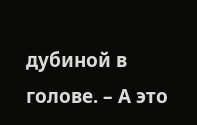дубиной в голове. – А это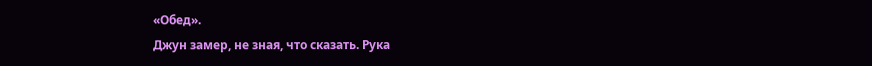«Обед».
Джун замер, не зная, что сказать. Рука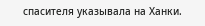спасителя указывала на Ханки.